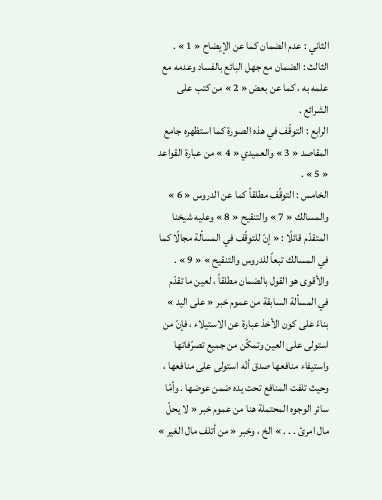الثاني : عدم الضمان كما عن الإيضاح « 1 » .
الثالث : الضمان مع جهل البائع بالفساد وعدمه مع علمه به ، كما عن بعض « 2 » من كتب على الشرائع .
الرابع : التوقّف في هذه الصورة كما استظهره جامع المقاصد « 3 » والعميدي « 4 » من عبارة القواعد « 5 » .
الخامس : التوقّف مطلقاً كما عن الدروس « 6 » والمسالك « 7 » والتنقيح « 8 » وعليه شيخنا المتقدّم قائلًا : « إنّ للتوقّف في المسألة مجالًا كما في المسالك تبعاً للدروس والتنقيح » « 9 » .
والأقوى هو القول بالضمان مطلقاً ، لعين ما تقدّم في المسألة السابقة من عموم خبر « على اليد » بناءً على كون الأخذ عبارة عن الاستيلاء ، فإنّ من استولى على العين وتمكّن من جميع تصرّفاتها واستيفاء منافعها صدق أنّه استولى على منافعها ، وحيث تلفت المنافع تحت يده ضمن عوضها . وأمّا سائر الوجوه المحتملة هنا من عموم خبر « لا يحلّ مال امرئ . . . » الخ ، وخبر « من أتلف مال الغير »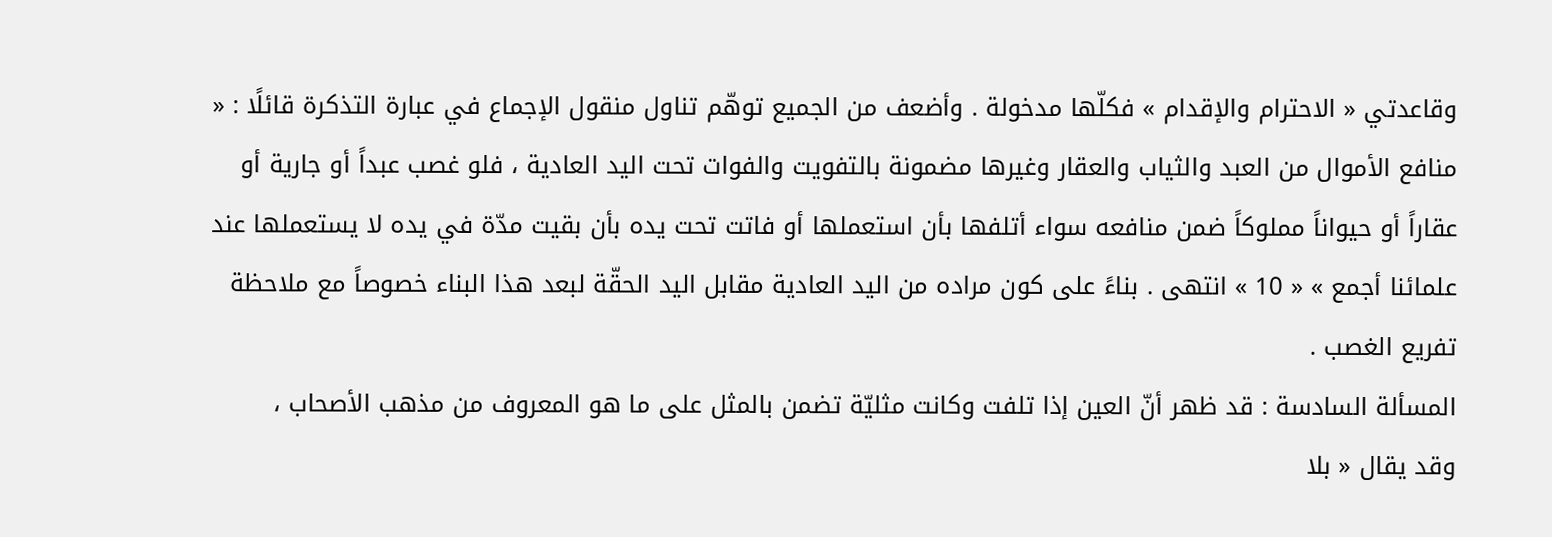وقاعدتي « الاحترام والإقدام » فكلّها مدخولة . وأضعف من الجميع توهّم تناول منقول الإجماع في عبارة التذكرة قائلًا : « منافع الأموال من العبد والثياب والعقار وغيرها مضمونة بالتفويت والفوات تحت اليد العادية ، فلو غصب عبداً أو جارية أو عقاراً أو حيواناً مملوكاً ضمن منافعه سواء أتلفها بأن استعملها أو فاتت تحت يده بأن بقيت مدّة في يده لا يستعملها عند علمائنا أجمع » « 10 » انتهى . بناءً على كون مراده من اليد العادية مقابل اليد الحقّة لبعد هذا البناء خصوصاً مع ملاحظة تفريع الغصب .
المسألة السادسة : قد ظهر أنّ العين إذا تلفت وكانت مثليّة تضمن بالمثل على ما هو المعروف من مذهب الأصحاب ،
وقد يقال « بلا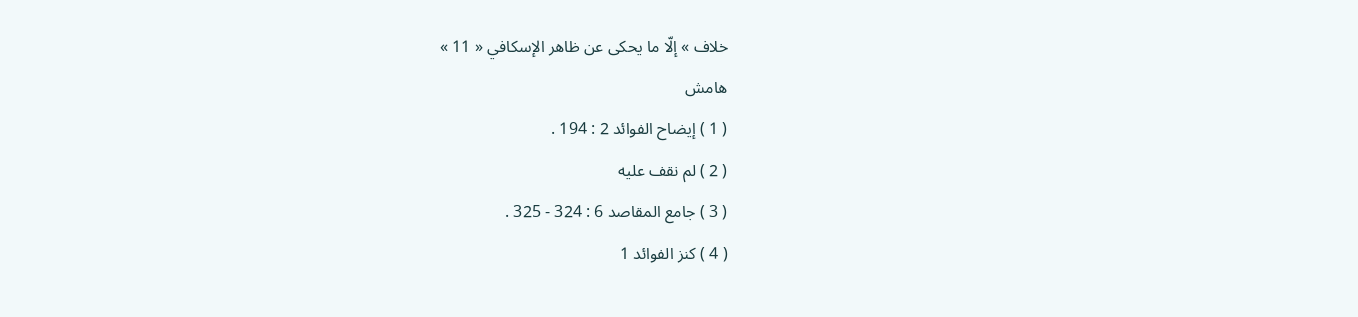خلاف » إلّا ما يحكى عن ظاهر الإسكافي « 11 »
هامش
( 1 ) إيضاح الفوائد 2 : 194 .
( 2 ) لم نقف عليه
( 3 ) جامع المقاصد 6 : 324 - 325 .
( 4 ) كنز الفوائد 1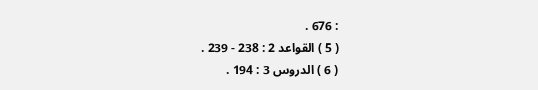: 676 .
( 5 ) القواعد 2 : 238 - 239 .
( 6 ) الدروس 3 : 194 .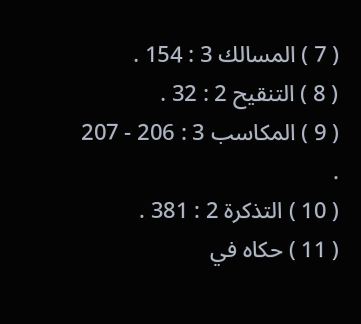( 7 ) المسالك 3 : 154 .
( 8 ) التنقيح 2 : 32 .
( 9 ) المكاسب 3 : 206 - 207 .
( 10 ) التذكرة 2 : 381 .
( 11 ) حكاه في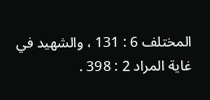المختلف 6 : 131 ، والشهيد في غاية المراد 2 : 398 .